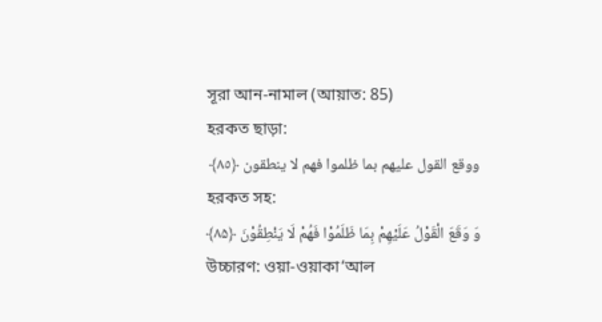সূরা আন-নামাল (আয়াত: 85)
হরকত ছাড়া:
ووقع القول عليهم بما ظلموا فهم لا ينطقون ﴿٨٥﴾
হরকত সহ:
وَ وَقَعَ الْقَوْلُ عَلَیْهِمْ بِمَا ظَلَمُوْا فَهُمْ لَا یَنْطِقُوْنَ ﴿۸۵﴾
উচ্চারণ: ওয়া-ওয়াকা‘আল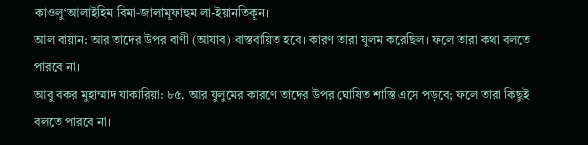কাওলু‘আলাইহিম বিমা-জালামূফাহুম লা-ইয়ানতিকূন।
আল বায়ান: আর তাদের উপর বাণী (আযাব) বাস্তবায়িত হবে। কারণ তারা যুলম করেছিল। ফলে তারা কথা বলতে পারবে না।
আবু বকর মুহাম্মাদ যাকারিয়া: ৮৫. আর যুলুমের কারণে তাদের উপর ঘোষিত শাস্তি এসে পড়বে; ফলে তারা কিছুই বলতে পারবে না।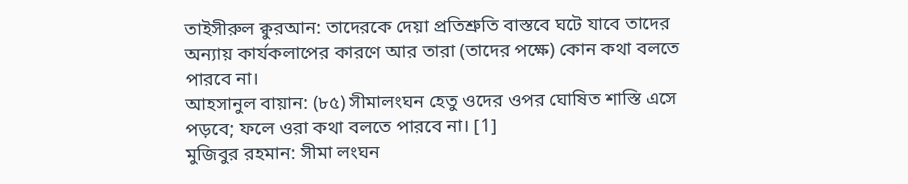তাইসীরুল ক্বুরআন: তাদেরকে দেয়া প্রতিশ্রুতি বাস্তবে ঘটে যাবে তাদের অন্যায় কার্যকলাপের কারণে আর তারা (তাদের পক্ষে) কোন কথা বলতে পারবে না।
আহসানুল বায়ান: (৮৫) সীমালংঘন হেতু ওদের ওপর ঘোষিত শাস্তি এসে পড়বে; ফলে ওরা কথা বলতে পারবে না। [1]
মুজিবুর রহমান: সীমা লংঘন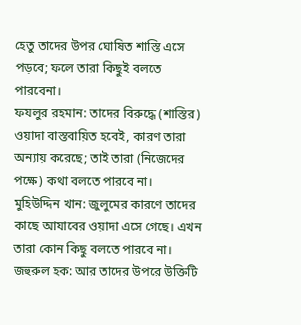হেতু তাদের উপর ঘোষিত শাস্তি এসে পড়বে; ফলে তারা কিছুই বলতে পারবেনা।
ফযলুর রহমান: তাদের বিরুদ্ধে (শাস্তির) ওয়াদা বাস্তবায়িত হবেই, কারণ তারা অন্যায় করেছে; তাই তারা (নিজেদের পক্ষে) কথা বলতে পারবে না।
মুহিউদ্দিন খান: জুলুমের কারণে তাদের কাছে আযাবের ওয়াদা এসে গেছে। এখন তারা কোন কিছু বলতে পারবে না।
জহুরুল হক: আর তাদের উপরে উক্তিটি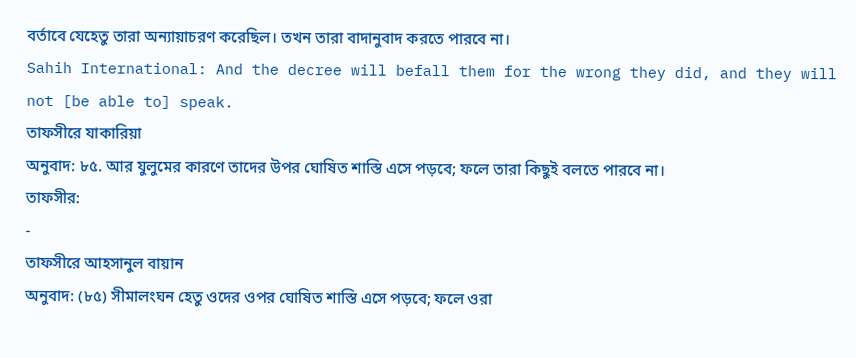বর্তাবে যেহেতু তারা অন্যায়াচরণ করেছিল। তখন তারা বাদানুবাদ করতে পারবে না।
Sahih International: And the decree will befall them for the wrong they did, and they will not [be able to] speak.
তাফসীরে যাকারিয়া
অনুবাদ: ৮৫. আর যুলুমের কারণে তাদের উপর ঘোষিত শাস্তি এসে পড়বে; ফলে তারা কিছুই বলতে পারবে না।
তাফসীর:
-
তাফসীরে আহসানুল বায়ান
অনুবাদ: (৮৫) সীমালংঘন হেতু ওদের ওপর ঘোষিত শাস্তি এসে পড়বে; ফলে ওরা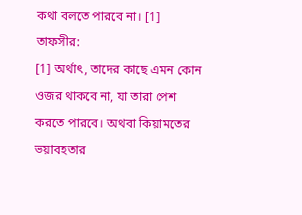কথা বলতে পারবে না। [1]
তাফসীর:
[1] অর্থাৎ, তাদের কাছে এমন কোন ওজর থাকবে না, যা তারা পেশ করতে পারবে। অথবা কিয়ামতের ভয়াবহতার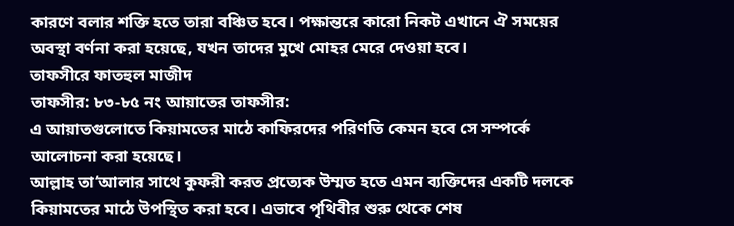কারণে বলার শক্তি হতে তারা বঞ্চিত হবে। পক্ষান্তরে কারো নিকট এখানে ঐ সময়ের অবস্থা বর্ণনা করা হয়েছে, যখন তাদের মুখে মোহর মেরে দেওয়া হবে।
তাফসীরে ফাতহুল মাজীদ
তাফসীর: ৮৩-৮৫ নং আয়াতের তাফসীর:
এ আয়াতগুলোতে কিয়ামতের মাঠে কাফিরদের পরিণতি কেমন হবে সে সম্পর্কে আলোচনা করা হয়েছে।
আল্লাহ তা‘আলার সাথে কুফরী করত প্রত্যেক উম্মত হতে এমন ব্যক্তিদের একটি দলকে কিয়ামতের মাঠে উপস্থিত করা হবে। এভাবে পৃথিবীর শুরু থেকে শেষ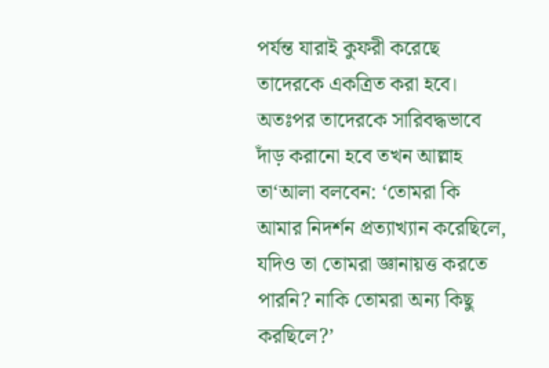পর্যন্ত যারাই কুফরী করেছে তাদেরকে একত্রিত করা হবে। অতঃপর তাদেরকে সারিবদ্ধভাবে দাঁড় করানো হবে তখন আল্লাহ তা‘আলা বলবেন: ‘তোমরা কি আমার নিদর্শন প্রত্যাখ্যান করেছিলে, যদিও তা তোমরা জ্ঞানায়ত্ত করতে পারনি? নাকি তোমরা অন্য কিছু করছিলে?’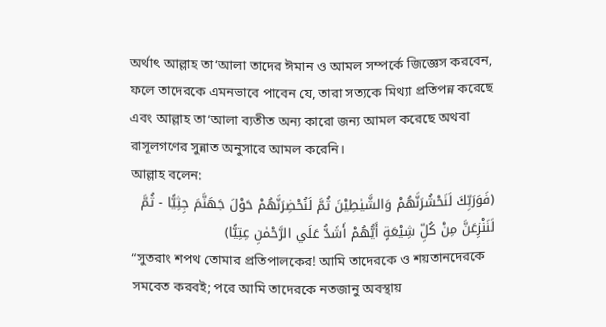অর্থাৎ আল্লাহ তা‘আলা তাদের ঈমান ও আমল সম্পর্কে জিজ্ঞেস করবেন, ফলে তাদেরকে এমনভাবে পাবেন যে, তারা সত্যকে মিথ্যা প্রতিপন্ন করেছে এবং আল্লাহ তা‘আলা ব্যতীত অন্য কারো জন্য আমল করেছে অথবা রাসূলগণের সুন্নাত অনুসারে আমল করেনি।
আল্লাহ বলেন:
(فَوَرَبِّكَ لَنَحْشُرَنَّهُمْ وَالشَّيٰطِيْنَ ثُمَّ لَنُحْضِرَنَّهُمْ حَوْلَ جَهَنَّمَ جِثِيًّا - ثُمَّ لَنَنْزِعَنَّ مِنْ كُلِّ شِيْعَةٍ أَيُّهُمْ أَشَدُّ عَلَي الرَّحْمٰنِ عِتِيًّا)
“সুতরাং শপথ তোমার প্রতিপালকের! আমি তাদেরকে ও শয়তানদেরকে সমবেত করবই; পরে আমি তাদেরকে নতজানু অবস্থায়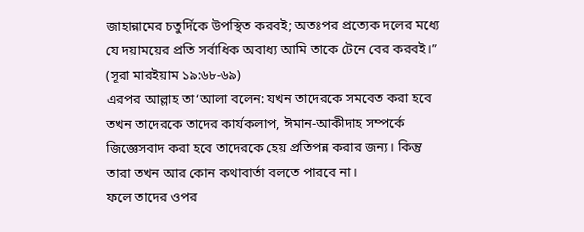জাহান্নামের চতুর্দিকে উপস্থিত করবই; অতঃপর প্রত্যেক দলের মধ্যে যে দয়াময়ের প্রতি সর্বাধিক অবাধ্য আমি তাকে টেনে বের করবই।” (সূরা মারইয়াম ১৯:৬৮-৬৯)
এরপর আল্লাহ তা‘আলা বলেন: যখন তাদেরকে সমবেত করা হবে তখন তাদেরকে তাদের কার্যকলাপ, ঈমান-আকীদাহ সম্পর্কে জিজ্ঞেসবাদ করা হবে তাদেরকে হেয় প্রতিপন্ন করার জন্য। কিন্তু তারা তখন আর কোন কথাবার্তা বলতে পারবে না।
ফলে তাদের ওপর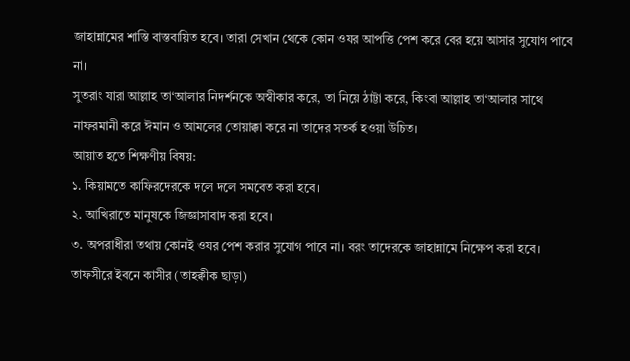জাহান্নামের শাস্তি বাস্তবায়িত হবে। তারা সেখান থেকে কোন ওযর আপত্তি পেশ করে বের হয়ে আসার সুযোগ পাবে না।
সুতরাং যারা আল্লাহ তা‘আলার নিদর্শনকে অস্বীকার করে, তা নিয়ে ঠাট্টা করে, কিংবা আল্লাহ তা‘আলার সাথে নাফরমানী করে ঈমান ও আমলের তোয়াক্কা করে না তাদের সতর্ক হওয়া উচিত।
আয়াত হতে শিক্ষণীয় বিষয়:
১. কিয়ামতে কাফিরদেরকে দলে দলে সমবেত করা হবে।
২. আখিরাতে মানুষকে জিজ্ঞাসাবাদ করা হবে।
৩. অপরাধীরা তথায় কোনই ওযর পেশ করার সুযোগ পাবে না। বরং তাদেরকে জাহান্নামে নিক্ষেপ করা হবে।
তাফসীরে ইবনে কাসীর (তাহক্বীক ছাড়া)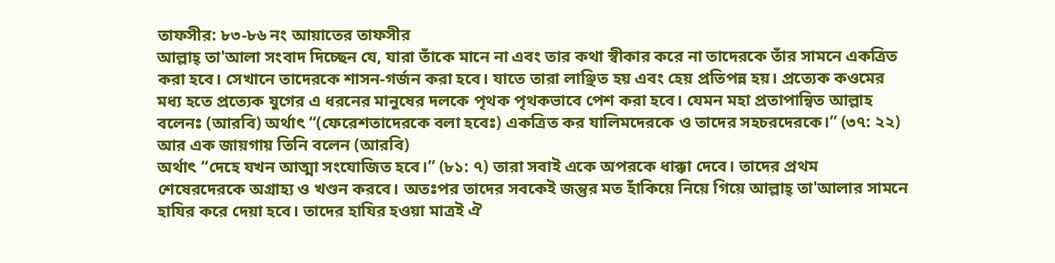তাফসীর: ৮৩-৮৬ নং আয়াতের তাফসীর
আল্লাহ্ তা'আলা সংবাদ দিচ্ছেন যে, যারা তাঁকে মানে না এবং তার কথা স্বীকার করে না তাদেরকে তাঁর সামনে একত্রিত করা হবে। সেখানে তাদেরকে শাসন-গর্জন করা হবে। যাতে তারা লাঞ্ছিত হয় এবং হেয় প্রতিপন্ন হয়। প্রত্যেক কওমের মধ্য হতে প্রত্যেক যুগের এ ধরনের মানুষের দলকে পৃথক পৃথকভাবে পেশ করা হবে। যেমন মহা প্রতাপান্বিত আল্লাহ বলেনঃ (আরবি) অর্থাৎ “(ফেরেশতাদেরকে বলা হবেঃ) একত্রিত কর যালিমদেরকে ও তাদের সহচরদেরকে।” (৩৭: ২২) আর এক জায়গায় তিনি বলেন (আরবি)
অর্থাৎ “দেহে যখন আত্মা সংযোজিত হবে।” (৮১: ৭) তারা সবাই একে অপরকে ধাক্কা দেবে। তাদের প্রথম শেষেরদেরকে অগ্রাহ্য ও খণ্ডন করবে। অতঃপর তাদের সবকেই জন্তুর মত হাঁকিয়ে নিয়ে গিয়ে আল্লাহ্ তা'আলার সামনে হাযির করে দেয়া হবে। তাদের হাযির হওয়া মাত্রই ঐ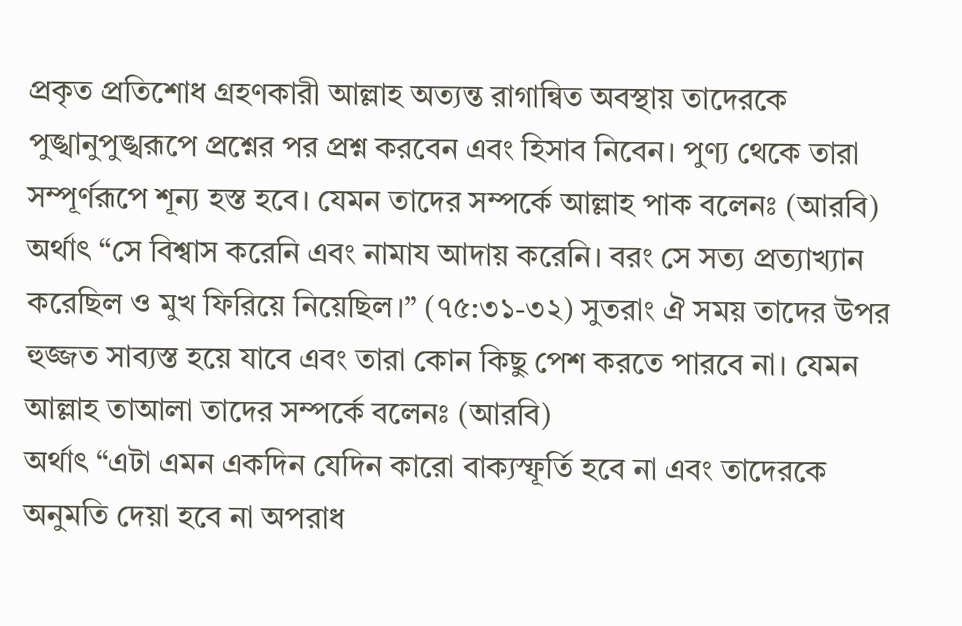প্রকৃত প্রতিশোধ গ্রহণকারী আল্লাহ অত্যন্ত রাগান্বিত অবস্থায় তাদেরকে পুঙ্খানুপুঙ্খরূপে প্রশ্নের পর প্রশ্ন করবেন এবং হিসাব নিবেন। পুণ্য থেকে তারা সম্পূর্ণরূপে শূন্য হস্ত হবে। যেমন তাদের সম্পর্কে আল্লাহ পাক বলেনঃ (আরবি)
অর্থাৎ “সে বিশ্বাস করেনি এবং নামায আদায় করেনি। বরং সে সত্য প্রত্যাখ্যান করেছিল ও মুখ ফিরিয়ে নিয়েছিল।” (৭৫:৩১-৩২) সুতরাং ঐ সময় তাদের উপর হুজ্জত সাব্যস্ত হয়ে যাবে এবং তারা কোন কিছু পেশ করতে পারবে না। যেমন আল্লাহ তাআলা তাদের সম্পর্কে বলেনঃ (আরবি)
অর্থাৎ “এটা এমন একদিন যেদিন কারো বাক্যস্ফূর্তি হবে না এবং তাদেরকে অনুমতি দেয়া হবে না অপরাধ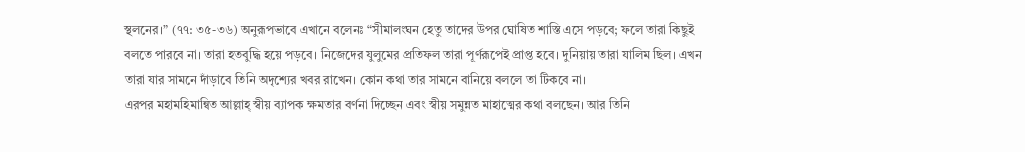স্থলনের।” (৭৭: ৩৫-৩৬) অনুরূপভাবে এখানে বলেনঃ “সীমালংঘন হেতু তাদের উপর ঘোষিত শাস্তি এসে পড়বে; ফলে তারা কিছুই বলতে পারবে না। তারা হতবুদ্ধি হয়ে পড়বে। নিজেদের যুলুমের প্রতিফল তারা পূর্ণরূপেই প্রাপ্ত হবে। দুনিয়ায় তারা যালিম ছিল। এখন তারা যার সামনে দাঁড়াবে তিনি অদৃশ্যের খবর রাখেন। কোন কথা তার সামনে বানিয়ে বললে তা টিকবে না।
এরপর মহামহিমান্বিত আল্লাহ্ স্বীয় ব্যাপক ক্ষমতার বর্ণনা দিচ্ছেন এবং স্বীয় সমুন্নত মাহাত্মের কথা বলছেন। আর তিনি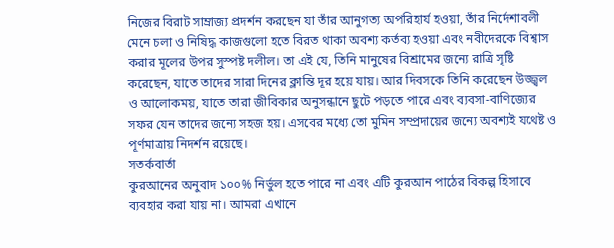নিজের বিরাট সাম্রাজ্য প্রদর্শন করছেন যা তাঁর আনুগত্য অপরিহার্য হওয়া, তাঁর নির্দেশাবলী মেনে চলা ও নিষিদ্ধ কাজগুলো হতে বিরত থাকা অবশ্য কর্তব্য হওয়া এবং নবীদেরকে বিশ্বাস করার মূলের উপর সুস্পষ্ট দলীল। তা এই যে, তিনি মানুষের বিশ্রামের জন্যে রাত্রি সৃষ্টি করেছেন, যাতে তাদের সারা দিনের ক্লান্তি দূর হয়ে যায়। আর দিবসকে তিনি করেছেন উজ্জ্বল ও আলোকময়, যাতে তারা জীবিকার অনুসন্ধানে ছুটে পড়তে পারে এবং ব্যবসা-বাণিজ্যের সফর যেন তাদের জন্যে সহজ হয়। এসবের মধ্যে তো মুমিন সম্প্রদায়ের জন্যে অবশ্যই যথেষ্ট ও পূর্ণমাত্রায় নিদর্শন রয়েছে।
সতর্কবার্তা
কুরআনের অনুবাদ ১০০% নির্ভুল হতে পারে না এবং এটি কুরআন পাঠের বিকল্প হিসাবে ব্যবহার করা যায় না। আমরা এখানে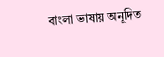বাংলা ভাষায় অনূদিত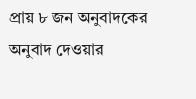প্রায় ৮ জন অনুবাদকের অনুবাদ দেওয়ার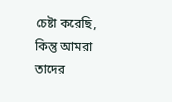চেষ্টা করেছি, কিন্তু আমরা তাদের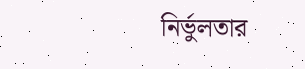নির্ভুলতার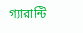গ্যারান্টি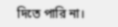দিতে পারি না।